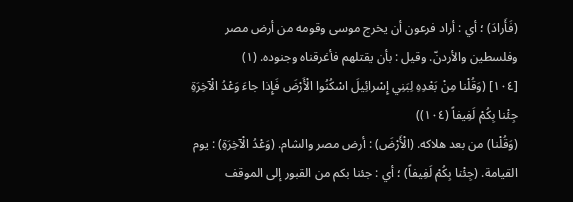(فَأَرادَ) ؛ أي : أراد فرعون أن يخرج موسى وقومه من أرض مصر وفلسطين والأردنّ. وقيل : بأن يقتلهم فأغرقناه وجنوده. (١)
[١٠٤] (وَقُلْنا مِنْ بَعْدِهِ لِبَنِي إِسْرائِيلَ اسْكُنُوا الْأَرْضَ فَإِذا جاءَ وَعْدُ الْآخِرَةِ جِئْنا بِكُمْ لَفِيفاً (١٠٤))
(وَقُلْنا) من بعد هلاكه. (الْأَرْضَ) : أرض مصر والشام. (وَعْدُ الْآخِرَةِ) : يوم القيامة. (جِئْنا بِكُمْ لَفِيفاً) ؛ أي : جئنا بكم من القبور إلى الموقف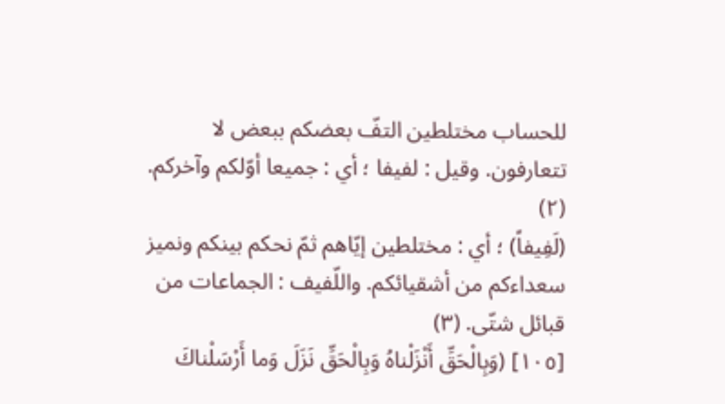للحساب مختلطين التفّ بعضكم ببعض لا تتعارفون. وقيل : لفيفا ؛ أي : جميعا أوّلكم وآخركم. (٢)
(لَفِيفاً) ؛ أي : مختلطين إيّاهم ثمّ نحكم بينكم ونميز سعداءكم من أشقيائكم. واللّفيف : الجماعات من قبائل شتّى. (٣)
[١٠٥] (وَبِالْحَقِّ أَنْزَلْناهُ وَبِالْحَقِّ نَزَلَ وَما أَرْسَلْناكَ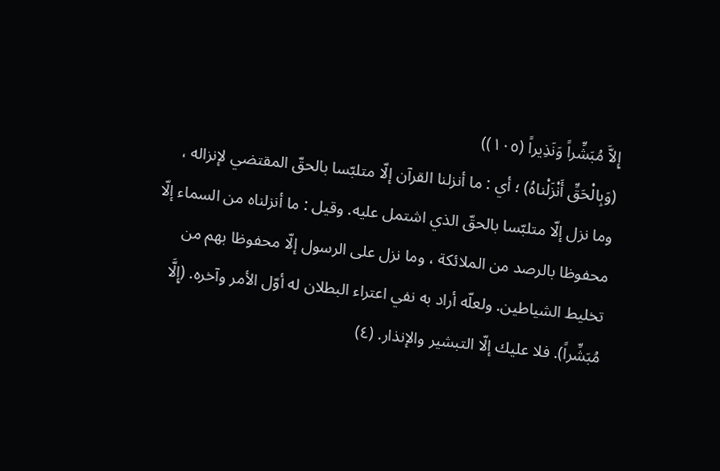إِلاَّ مُبَشِّراً وَنَذِيراً (١٠٥))
(وَبِالْحَقِّ أَنْزَلْناهُ) ؛ أي : ما أنزلنا القرآن إلّا متلبّسا بالحقّ المقتضي لإنزاله ، وما نزل إلّا متلبّسا بالحقّ الذي اشتمل عليه. وقيل : ما أنزلناه من السماء إلّا محفوظا بالرصد من الملائكة ، وما نزل على الرسول إلّا محفوظا بهم من تخليط الشياطين. ولعلّه أراد به نفي اعتراء البطلان له أوّل الأمر وآخره. (إِلَّا مُبَشِّراً). فلا عليك إلّا التبشير والإنذار. (٤)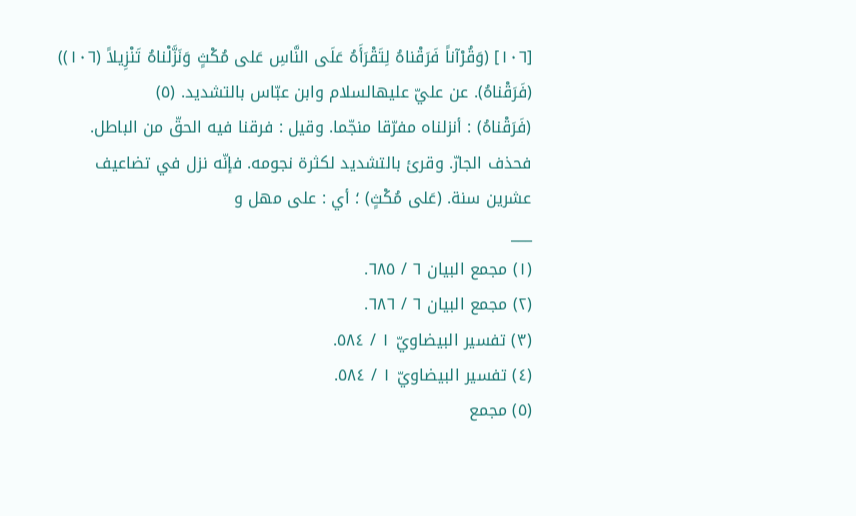[١٠٦] (وَقُرْآناً فَرَقْناهُ لِتَقْرَأَهُ عَلَى النَّاسِ عَلى مُكْثٍ وَنَزَّلْناهُ تَنْزِيلاً (١٠٦))
(فَرَقْناهُ). عن عليّ عليهالسلام وابن عبّاس بالتشديد. (٥)
(فَرَقْناهُ) : أنزلناه مفرّقا منجّما. وقيل : فرقنا فيه الحقّ من الباطل. فحذف الجارّ. وقرئ بالتشديد لكثرة نجومه. فإنّه نزل في تضاعيف عشرين سنة. (عَلى مُكْثٍ) ؛ أي : على مهل و
___
(١) مجمع البيان ٦ / ٦٨٥.
(٢) مجمع البيان ٦ / ٦٨٦.
(٣) تفسير البيضاويّ ١ / ٥٨٤.
(٤) تفسير البيضاويّ ١ / ٥٨٤.
(٥) مجمع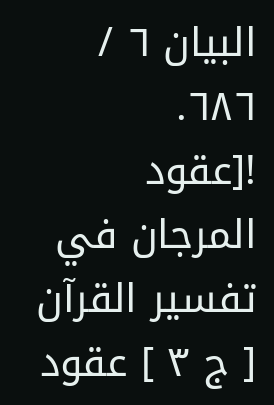البيان ٦ / ٦٨٦.
![عقود المرجان في تفسير القرآن [ ج ٣ ] عقود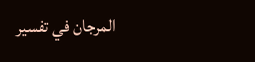المرجان في تفسير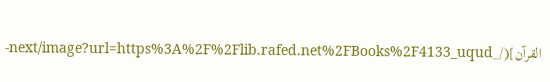القرآن](/_next/image?url=https%3A%2F%2Flib.rafed.net%2FBooks%2F4133_uqud-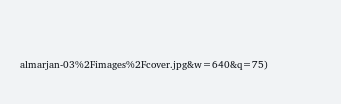almarjan-03%2Fimages%2Fcover.jpg&w=640&q=75)